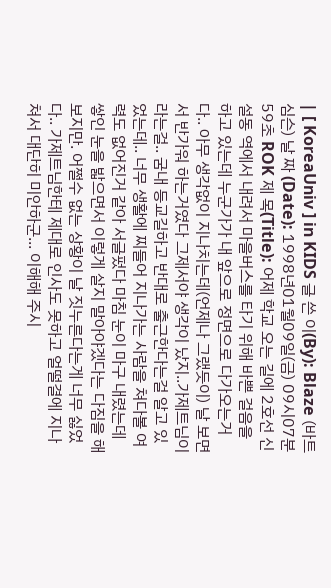| [ KoreaUniv ] in KIDS 글 쓴 이(By): Blaze (바트심슨) 날 짜 (Date): 1998년01월09일(금) 09시07분59초 ROK 제 목(Title): 어제 학교 오는 길에 2호선 신설동 역에서 내려서 마을버스를 타기 위해 바쁜 걸음을 하고 있는데 누군가가 내 앞으로 정면으로 다가오는거다.. 아무 생각없이 지나치는데(언제나 그랬듯이) 날 보면서 반가워 하는거였다 그제서야 생각이 났지..가제트님이라는걸.. 굼내 등교길하고 반대로 출근한다는걸 알고 있었는데.. 너무 생활에 찌들어 지나가는 사람을 쳐다볼 여력도 없어진거 같아 서글펐다 마침 눈이 마구 내렸는데 쌓인 눈을 밟으면서 이렇게 살지 말아야겠다는 다짐을 해 보지만. 어쩔수 없는 상황이 날 짓누른다는게 너무 싫었다.. 가제트님한테 제대로 인사도 못하고 얼떨결에 지나쳐서 대단히 미안하군... 이해해 주시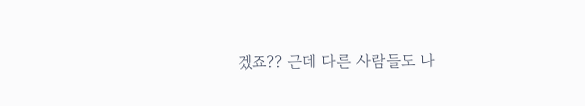겠죠?? 근데 다른 사람들도 나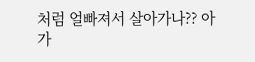처럼 얼빠져서 살아가나?? 아가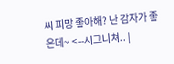씨 피망 좋아해? 난 감자가 좋은데~ <--시그니쳐.. |